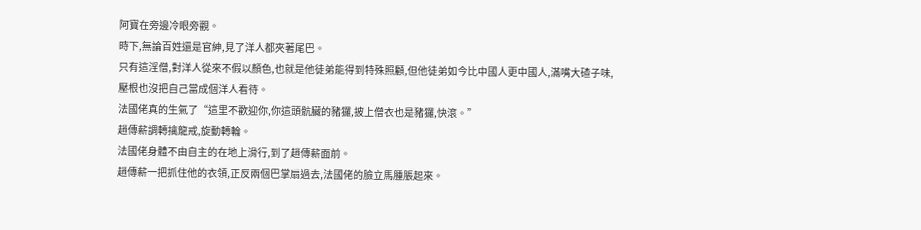阿寶在旁邊冷眼旁觀。
時下,無論百姓還是官紳,見了洋人都夾著尾巴。
只有這淫僧,對洋人從來不假以顏色,也就是他徒弟能得到特殊照顧,但他徒弟如今比中國人更中國人,滿嘴大碴子味,壓根也沒把自己當成個洋人看待。
法國佬真的生氣了“這里不歡迎你,你這頭骯臟的豬玀,披上僧衣也是豬玀,快滾。”
趙傳薪調轉擒龍戒,旋動轉輪。
法國佬身體不由自主的在地上滑行,到了趙傳薪面前。
趙傳薪一把抓住他的衣領,正反兩個巴掌扇過去,法國佬的臉立馬腫脹起來。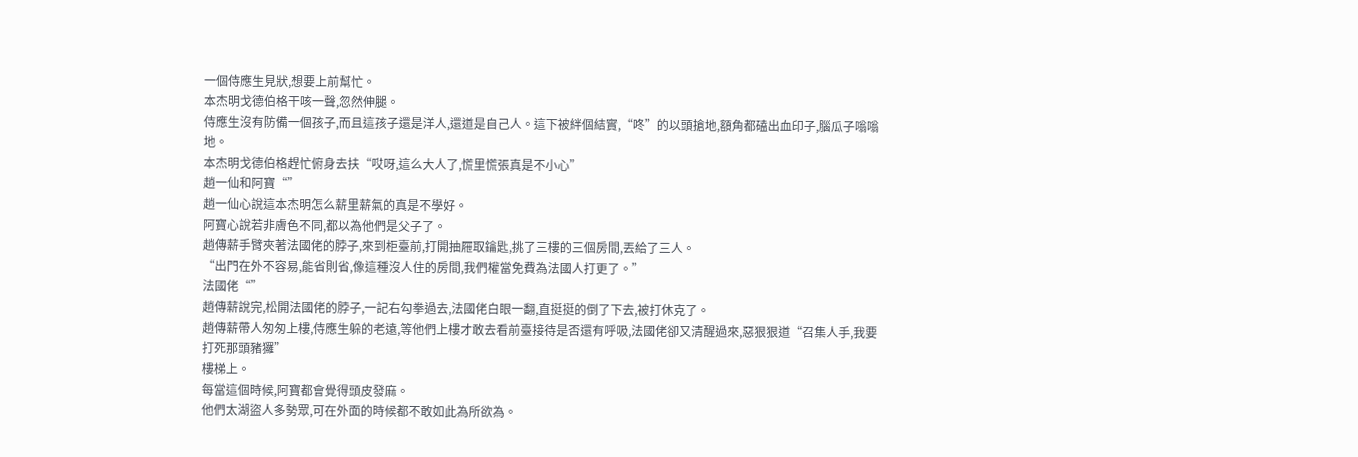一個侍應生見狀,想要上前幫忙。
本杰明戈德伯格干咳一聲,忽然伸腿。
侍應生沒有防備一個孩子,而且這孩子還是洋人,還道是自己人。這下被絆個結實,“咚”的以頭搶地,額角都磕出血印子,腦瓜子嗡嗡地。
本杰明戈德伯格趕忙俯身去扶“哎呀,這么大人了,慌里慌張真是不小心”
趙一仙和阿寶“”
趙一仙心說這本杰明怎么薪里薪氣的真是不學好。
阿寶心說若非膚色不同,都以為他們是父子了。
趙傳薪手臂夾著法國佬的脖子,來到柜臺前,打開抽屜取鑰匙,挑了三樓的三個房間,丟給了三人。
“出門在外不容易,能省則省,像這種沒人住的房間,我們權當免費為法國人打更了。”
法國佬“”
趙傳薪說完,松開法國佬的脖子,一記右勾拳過去,法國佬白眼一翻,直挺挺的倒了下去,被打休克了。
趙傳薪帶人匆匆上樓,侍應生躲的老遠,等他們上樓才敢去看前臺接待是否還有呼吸,法國佬卻又清醒過來,惡狠狠道“召集人手,我要打死那頭豬玀”
樓梯上。
每當這個時候,阿寶都會覺得頭皮發麻。
他們太湖盜人多勢眾,可在外面的時候都不敢如此為所欲為。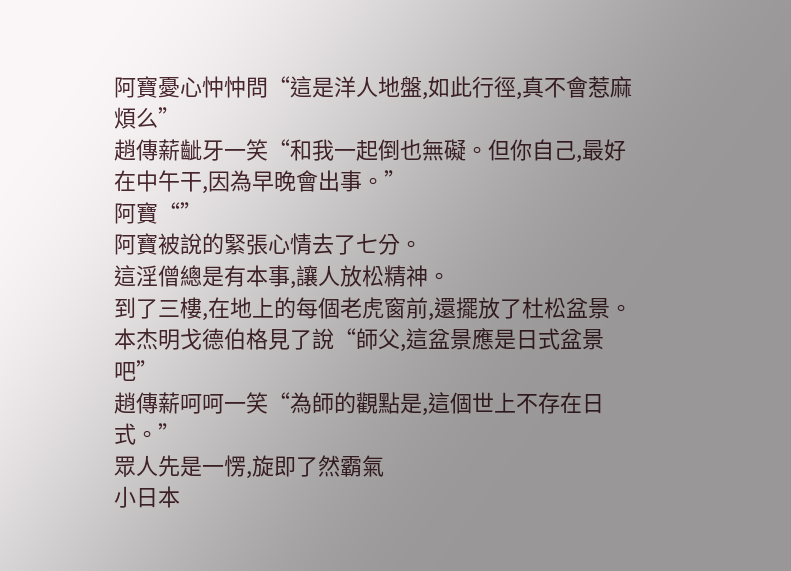阿寶憂心忡忡問“這是洋人地盤,如此行徑,真不會惹麻煩么”
趙傳薪齜牙一笑“和我一起倒也無礙。但你自己,最好在中午干,因為早晚會出事。”
阿寶“”
阿寶被說的緊張心情去了七分。
這淫僧總是有本事,讓人放松精神。
到了三樓,在地上的每個老虎窗前,還擺放了杜松盆景。
本杰明戈德伯格見了說“師父,這盆景應是日式盆景吧”
趙傳薪呵呵一笑“為師的觀點是,這個世上不存在日式。”
眾人先是一愣,旋即了然霸氣
小日本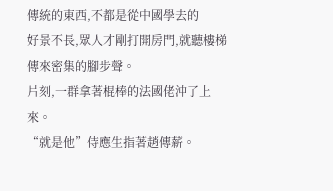傳統的東西,不都是從中國學去的
好景不長,眾人才剛打開房門,就聽樓梯傳來密集的腳步聲。
片刻,一群拿著棍棒的法國佬沖了上來。
“就是他”侍應生指著趙傳薪。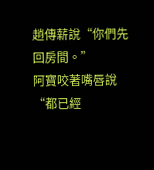趙傳薪說“你們先回房間。”
阿寶咬著嘴唇說“都已經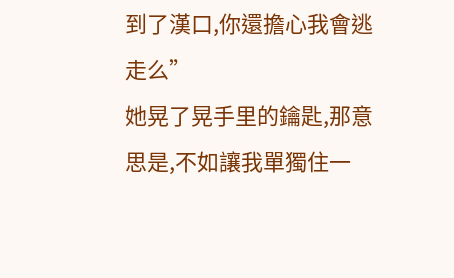到了漢口,你還擔心我會逃走么”
她晃了晃手里的鑰匙,那意思是,不如讓我單獨住一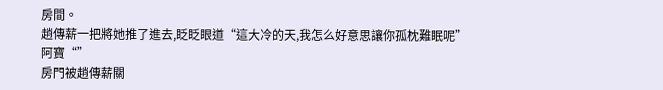房間。
趙傳薪一把將她推了進去,眨眨眼道“這大冷的天,我怎么好意思讓你孤枕難眠呢”
阿寶“”
房門被趙傳薪關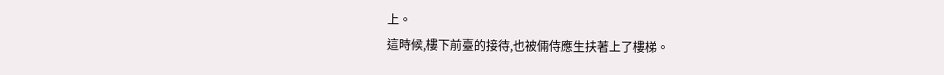上。
這時候,樓下前臺的接待,也被倆侍應生扶著上了樓梯。